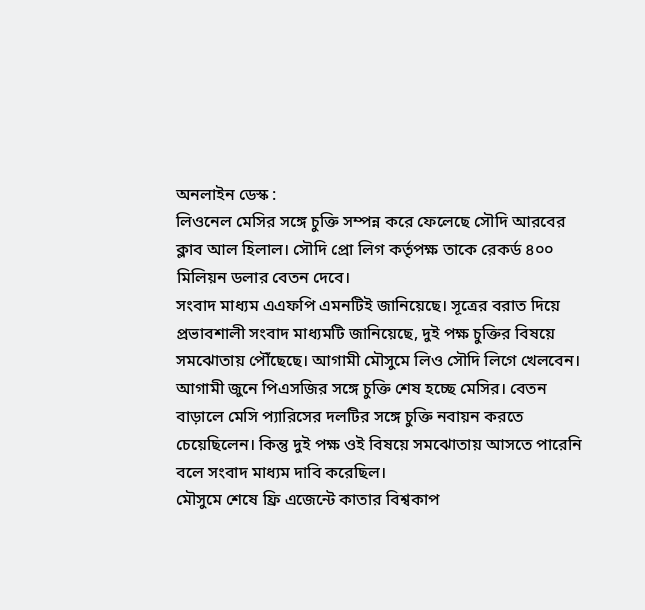অনলাইন ডেস্ক :
লিওনেল মেসির সঙ্গে চুক্তি সম্পন্ন করে ফেলেছে সৌদি আরবের ক্লাব আল হিলাল। সৌদি প্রো লিগ কর্তৃপক্ষ তাকে রেকর্ড ৪০০ মিলিয়ন ডলার বেতন দেবে।
সংবাদ মাধ্যম এএফপি এমনটিই জানিয়েছে। সূত্রের বরাত দিয়ে প্রভাবশালী সংবাদ মাধ্যমটি জানিয়েছে, দুই পক্ষ চুক্তির বিষয়ে সমঝোতায় পৌঁছেছে। আগামী মৌসুমে লিও সৌদি লিগে খেলবেন।
আগামী জুনে পিএসজির সঙ্গে চুক্তি শেষ হচ্ছে মেসির। বেতন বাড়ালে মেসি প্যারিসের দলটির সঙ্গে চুক্তি নবায়ন করতে চেয়েছিলেন। কিন্তু দুই পক্ষ ওই বিষয়ে সমঝোতায় আসতে পারেনি বলে সংবাদ মাধ্যম দাবি করেছিল।
মৌসুমে শেষে ফ্রি এজেন্টে কাতার বিশ্বকাপ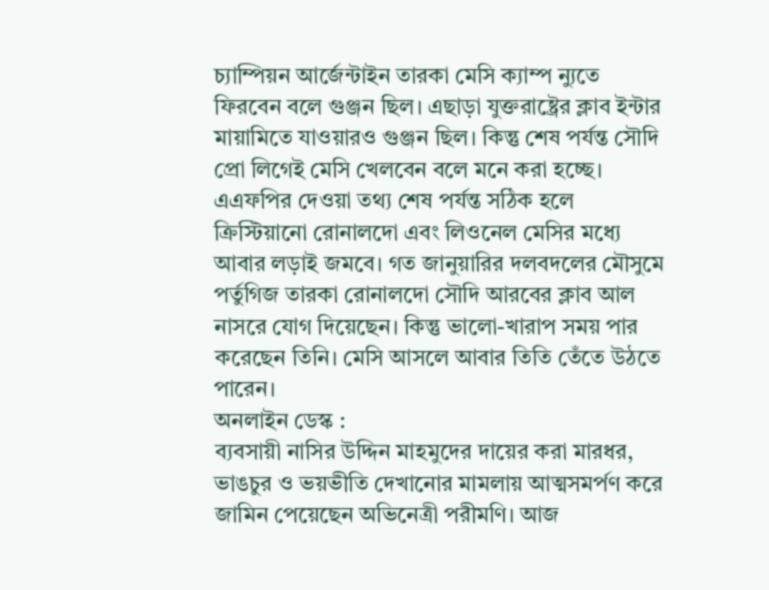চ্যাম্পিয়ন আর্জেন্টাইন তারকা মেসি ক্যাম্প ন্যুতে ফিরবেন বলে গুঞ্জন ছিল। এছাড়া যুক্তরাষ্ট্রের ক্লাব ইন্টার মায়ামিতে যাওয়ারও গুঞ্জন ছিল। কিন্তু শেষ পর্যন্ত সৌদি প্রো লিগেই মেসি খেলবেন বলে মনে করা হচ্ছে।
এএফপির দেওয়া তথ্য শেষ পর্যন্ত সঠিক হলে ক্রিস্টিয়ানো রোনালদো এবং লিওনেল মেসির মধ্যে আবার লড়াই জমবে। গত জানুয়ারির দলবদলের মৌসুমে পর্তুগিজ তারকা রোনালদো সৌদি আরবের ক্লাব আল নাসরে যোগ দিয়েছেন। কিন্তু ভালো-খারাপ সময় পার করেছেন তিনি। মেসি আসলে আবার তিতি তেঁতে উঠতে পারেন।
অনলাইন ডেস্ক :
ব্যবসায়ী নাসির উদ্দিন মাহমুদের দায়ের করা মারধর, ভাঙচুর ও ভয়ভীতি দেখানোর মামলায় আত্মসমর্পণ করে জামিন পেয়েছেন অভিনেত্রী পরীমণি। আজ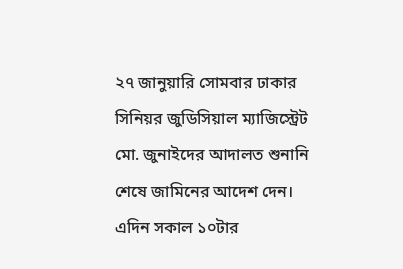২৭ জানুয়ারি সোমবার ঢাকার সিনিয়র জুডিসিয়াল ম্যাজিস্ট্রেট মো. জুনাইদের আদালত শুনানি শেষে জামিনের আদেশ দেন। এদিন সকাল ১০টার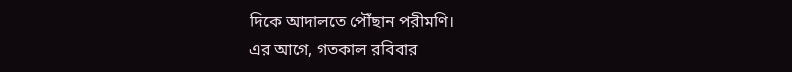দিকে আদালতে পৌঁছান পরীমণি।
এর আগে, গতকাল রবিবার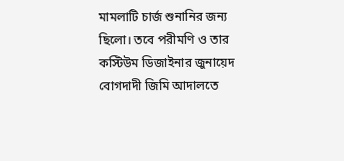মামলাটি চার্জ শুনানির জন্য ছিলো। তবে পরীমণি ও তার কস্টিউম ডিজাইনার জুনায়েদ বোগদাদী জিমি আদালতে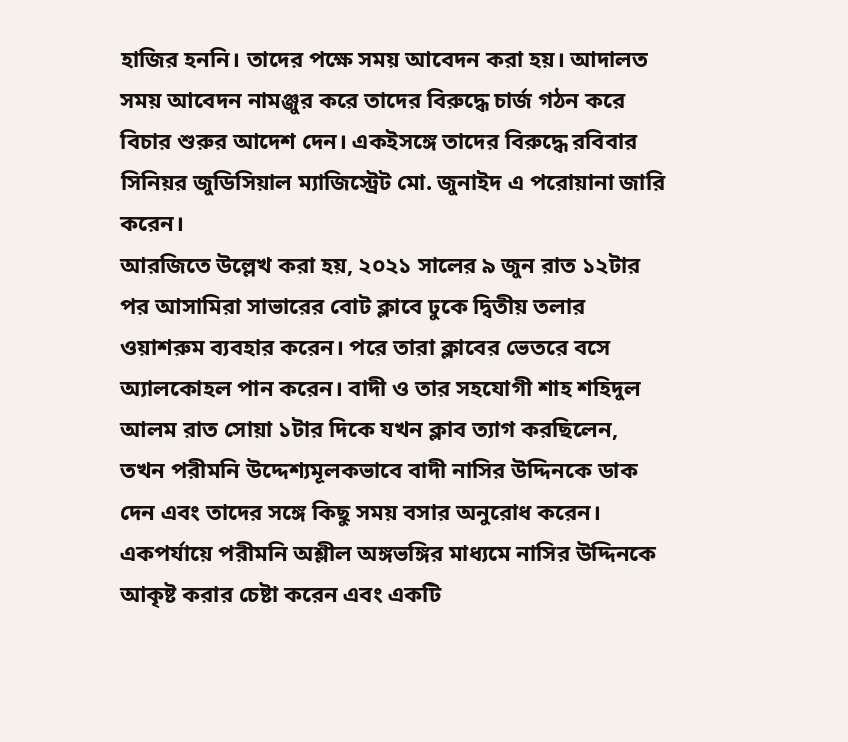হাজির হননি। তাদের পক্ষে সময় আবেদন করা হয়। আদালত সময় আবেদন নামঞ্জুর করে তাদের বিরুদ্ধে চার্জ গঠন করে বিচার শুরুর আদেশ দেন। একইসঙ্গে তাদের বিরুদ্ধে রবিবার সিনিয়র জুডিসিয়াল ম্যাজিস্ট্রেট মো. জুনাইদ এ পরোয়ানা জারি করেন।
আরজিতে উল্লেখ করা হয়, ২০২১ সালের ৯ জুন রাত ১২টার পর আসামিরা সাভারের বোট ক্লাবে ঢুকে দ্বিতীয় তলার ওয়াশরুম ব্যবহার করেন। পরে তারা ক্লাবের ভেতরে বসে অ্যালকোহল পান করেন। বাদী ও তার সহযোগী শাহ শহিদুল আলম রাত সোয়া ১টার দিকে যখন ক্লাব ত্যাগ করছিলেন, তখন পরীমনি উদ্দেশ্যমূলকভাবে বাদী নাসির উদ্দিনকে ডাক দেন এবং তাদের সঙ্গে কিছু সময় বসার অনুরোধ করেন। একপর্যায়ে পরীমনি অশ্লীল অঙ্গভঙ্গির মাধ্যমে নাসির উদ্দিনকে আকৃষ্ট করার চেষ্টা করেন এবং একটি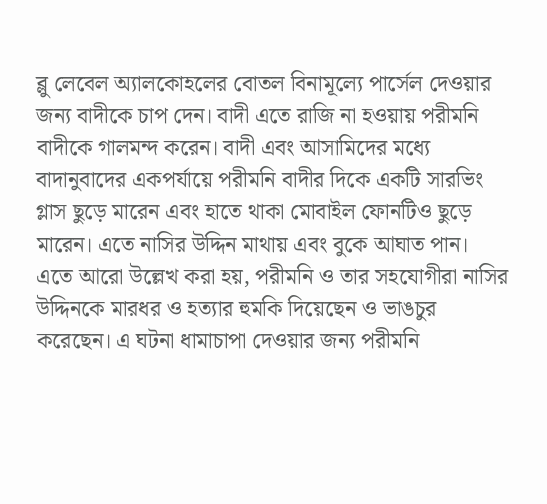ব্লু লেবেল অ্যালকোহলের বোতল বিনামূল্যে পার্সেল দেওয়ার জন্য বাদীকে চাপ দেন। বাদী এতে রাজি না হওয়ায় পরীমনি বাদীকে গালমন্দ করেন। বাদী এবং আসামিদের মধ্যে বাদানুবাদের একপর্যায়ে পরীমনি বাদীর দিকে একটি সারভিং গ্লাস ছুড়ে মারেন এবং হাতে থাকা মোবাইল ফোনটিও ছুড়ে মারেন। এতে নাসির উদ্দিন মাথায় এবং বুকে আঘাত পান।
এতে আরো উল্লেখ করা হয়, পরীমনি ও তার সহযোগীরা নাসির উদ্দিনকে মারধর ও হত্যার হুমকি দিয়েছেন ও ভাঙচুর করেছেন। এ ঘটনা ধামাচাপা দেওয়ার জন্য পরীমনি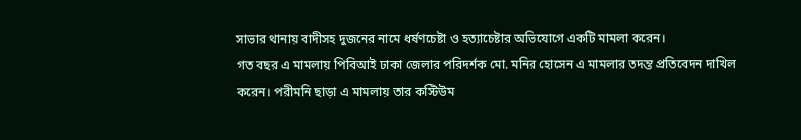সাভার থানায় বাদীসহ দুজনের নামে ধর্ষণচেষ্টা ও হত্যাচেষ্টার অভিযোগে একটি মামলা করেন।
গত বছর এ মামলায় পিবিআই ঢাকা জেলার পরিদর্শক মো. মনির হোসেন এ মামলার তদন্ত প্রতিবেদন দাখিল করেন। পরীমনি ছাড়া এ মামলায় তার কস্টিউম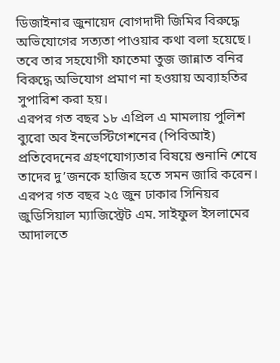ডিজাইনার জুনায়েদ বোগদাদী জিমির বিরুদ্ধে অভিযোগের সত্যতা পাওয়ার কথা বলা হয়েছে। তবে তার সহযোগী ফাতেমা তুজ জান্নাত বনির বিরুদ্ধে অভিযোগ প্রমাণ না হওয়ায় অব্যাহতির সুপারিশ করা হয়।
এরপর গত বছর ১৮ এপ্রিল এ মামলায় পুলিশ ব্যুরো অব ইনভেস্টিগেশনের (পিবিআই) প্রতিবেদনের গ্রহণযোগ্যতার বিষয়ে শুনানি শেষে তাদের দু’জনকে হাজির হতে সমন জারি করেন।
এরপর গত বছর ২৫ জুন ঢাকার সিনিয়র জুডিসিয়াল ম্যাজিস্ট্রেট এম. সাইফুল ইসলামের আদালতে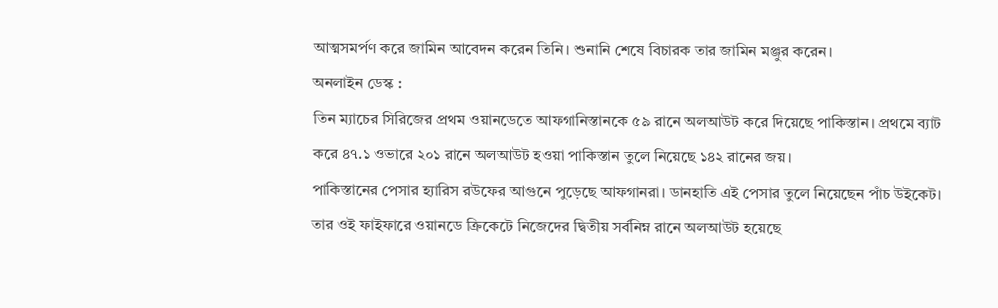আত্মসমর্পণ করে জামিন আবেদন করেন তিনি। শুনানি শেষে বিচারক তার জামিন মঞ্জুর করেন।
অনলাইন ডেস্ক :
তিন ম্যাচের সিরিজের প্রথম ওয়ানডেতে আফগানিস্তানকে ৫৯ রানে অলআউট করে দিয়েছে পাকিস্তান। প্রথমে ব্যাট করে ৪৭.১ ওভারে ২০১ রানে অলআউট হওয়া পাকিস্তান তুলে নিয়েছে ১৪২ রানের জয়।
পাকিস্তানের পেসার হ্যারিস রউফের আগুনে পুড়েছে আফগানরা। ডানহাতি এই পেসার তুলে নিয়েছেন পাঁচ উইকেট। তার ওই ফাইফারে ওয়ানডে ক্রিকেটে নিজেদের দ্বিতীয় সর্বনিম্ন রানে অলআউট হয়েছে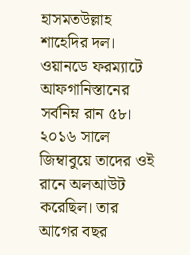হাসমতউল্লাহ শাহেদির দল।
ওয়ানডে ফরম্যাটে আফগানিস্তানের সর্বনিম্ন রান ৫৮। ২০১৬ সালে জিম্বাবুয়ে তাদের ওই রানে অলআউট করেছিল। তার আগের বছর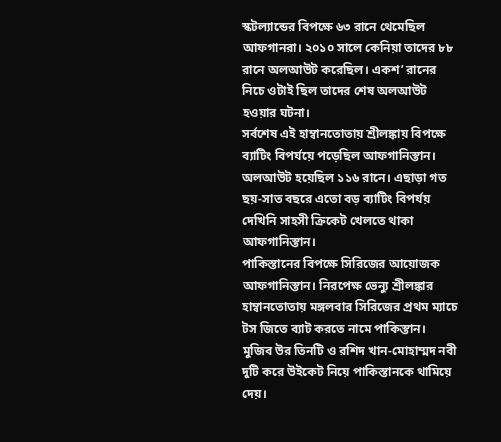স্কটল্যান্ডের বিপক্ষে ৬৩ রানে থেমেছিল আফগানরা। ২০১০ সালে কেনিয়া তাদের ৮৮ রানে অলআউট করেছিল। একশ’ রানের নিচে ওটাই ছিল তাদের শেষ অলআউট হওয়ার ঘটনা।
সর্বশেষ এই হাম্বানতোতায় শ্রীলঙ্কায় বিপক্ষে ব্যাটিং বিপর্যয়ে পড়েছিল আফগানিস্তান। অলআউট হয়েছিল ১১৬ রানে। এছাড়া গত ছয়-সাত বছরে এতো বড় ব্যাটিং বিপর্যয় দেখিনি সাহসী ক্রিকেট খেলতে থাকা আফগানিস্তান।
পাকিস্তানের বিপক্ষে সিরিজের আয়োজক আফগানিস্তান। নিরপেক্ষ ভেন্যু শ্রীলঙ্কার হাম্বানতোতায় মঙ্গলবার সিরিজের প্রথম ম্যাচে টস জিতে ব্যাট করতে নামে পাকিস্তান। মুজিব উর তিনটি ও রশিদ খান-মোহাম্মদ নবী দুটি করে উইকেট নিয়ে পাকিস্তানকে থামিয়ে দেয়।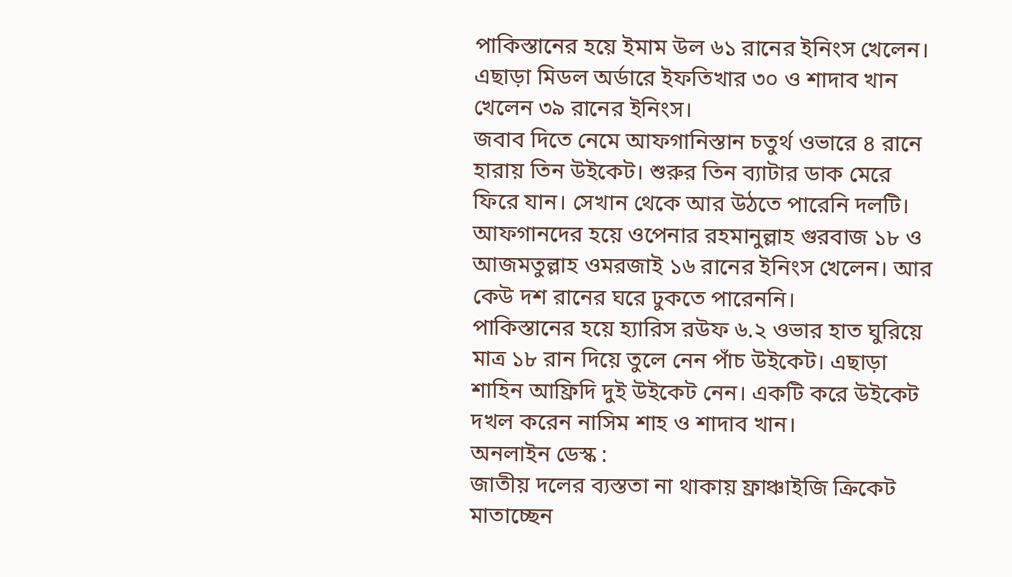পাকিস্তানের হয়ে ইমাম উল ৬১ রানের ইনিংস খেলেন। এছাড়া মিডল অর্ডারে ইফতিখার ৩০ ও শাদাব খান খেলেন ৩৯ রানের ইনিংস।
জবাব দিতে নেমে আফগানিস্তান চতুর্থ ওভারে ৪ রানে হারায় তিন উইকেট। শুরুর তিন ব্যাটার ডাক মেরে ফিরে যান। সেখান থেকে আর উঠতে পারেনি দলটি। আফগানদের হয়ে ওপেনার রহমানুল্লাহ গুরবাজ ১৮ ও আজমতুল্লাহ ওমরজাই ১৬ রানের ইনিংস খেলেন। আর কেউ দশ রানের ঘরে ঢুকতে পারেননি।
পাকিস্তানের হয়ে হ্যারিস রউফ ৬.২ ওভার হাত ঘুরিয়ে মাত্র ১৮ রান দিয়ে তুলে নেন পাঁচ উইকেট। এছাড়া শাহিন আফ্রিদি দুই উইকেট নেন। একটি করে উইকেট দখল করেন নাসিম শাহ ও শাদাব খান।
অনলাইন ডেস্ক :
জাতীয় দলের ব্যস্ততা না থাকায় ফ্রাঞ্চাইজি ক্রিকেট মাতাচ্ছেন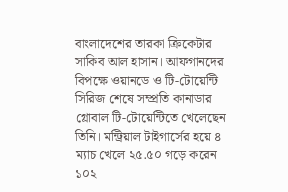বাংলাদেশের তারকা ক্রিকেটার সাকিব আল হাসান। আফগানদের বিপক্ষে ওয়ানডে ও টি-টোয়েন্টি সিরিজ শেষে সম্প্রতি কানাডার গ্লোবাল টি-টোয়েন্টিতে খেলেছেন তিনি। মন্ট্রিয়াল টাইগার্সের হয়ে ৪ ম্যাচ খেলে ২৫.৫০ গড়ে করেন ১০২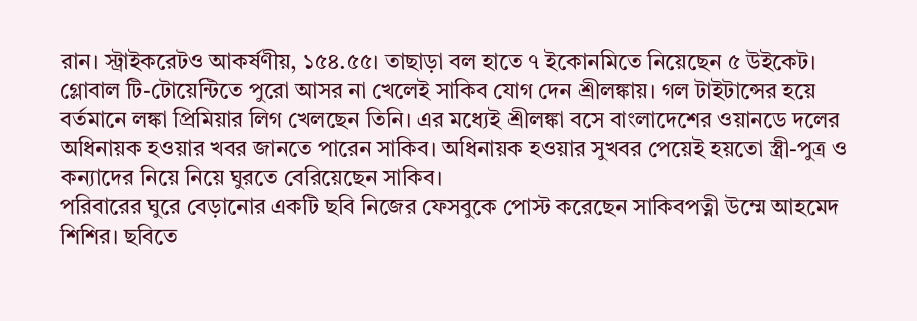রান। স্ট্রাইকরেটও আকর্ষণীয়, ১৫৪.৫৫। তাছাড়া বল হাতে ৭ ইকোনমিতে নিয়েছেন ৫ উইকেট।
গ্লোবাল টি-টোয়েন্টিতে পুরো আসর না খেলেই সাকিব যোগ দেন শ্রীলঙ্কায়। গল টাইটান্সের হয়ে বর্তমানে লঙ্কা প্রিমিয়ার লিগ খেলছেন তিনি। এর মধ্যেই শ্রীলঙ্কা বসে বাংলাদেশের ওয়ানডে দলের অধিনায়ক হওয়ার খবর জানতে পারেন সাকিব। অধিনায়ক হওয়ার সুখবর পেয়েই হয়তো স্ত্রী-পুত্র ও কন্যাদের নিয়ে নিয়ে ঘুরতে বেরিয়েছেন সাকিব।
পরিবারের ঘুরে বেড়ানোর একটি ছবি নিজের ফেসবুকে পোস্ট করেছেন সাকিবপত্নী উম্মে আহমেদ শিশির। ছবিতে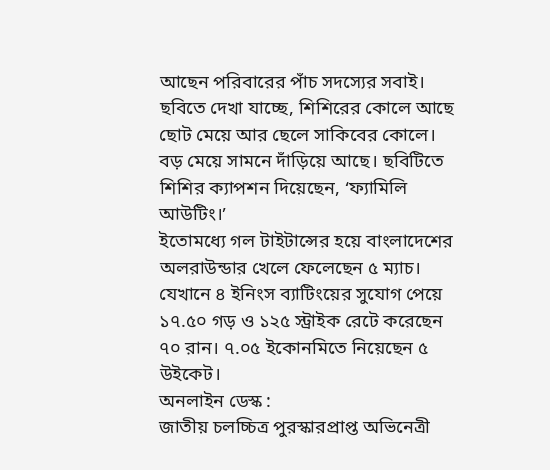আছেন পরিবারের পাঁচ সদস্যের সবাই। ছবিতে দেখা যাচ্ছে, শিশিরের কোলে আছে ছোট মেয়ে আর ছেলে সাকিবের কোলে। বড় মেয়ে সামনে দাঁড়িয়ে আছে। ছবিটিতে শিশির ক্যাপশন দিয়েছেন, ‘ফ্যামিলি আউটিং।’
ইতোমধ্যে গল টাইটান্সের হয়ে বাংলাদেশের অলরাউন্ডার খেলে ফেলেছেন ৫ ম্যাচ। যেখানে ৪ ইনিংস ব্যাটিংয়ের সুযোগ পেয়ে ১৭.৫০ গড় ও ১২৫ স্ট্রাইক রেটে করেছেন ৭০ রান। ৭.০৫ ইকোনমিতে নিয়েছেন ৫ উইকেট।
অনলাইন ডেস্ক :
জাতীয় চলচ্চিত্র পুরস্কারপ্রাপ্ত অভিনেত্রী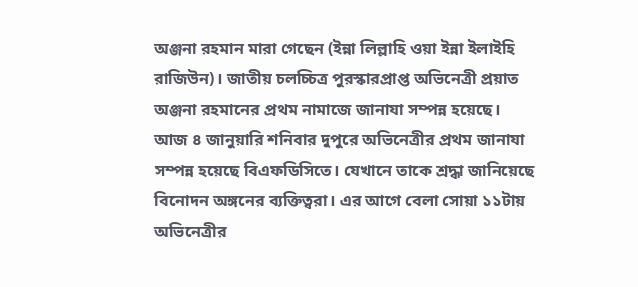অঞ্জনা রহমান মারা গেছেন (ইন্না লিল্লাহি ওয়া ইন্না ইলাইহি রাজিউন)। জাতীয় চলচ্চিত্র পুরস্কারপ্রাপ্ত অভিনেত্রী প্রয়াত অঞ্জনা রহমানের প্রথম নামাজে জানাযা সম্পন্ন হয়েছে। আজ ৪ জানুয়ারি শনিবার দুপুরে অভিনেত্রীর প্রথম জানাযা সম্পন্ন হয়েছে বিএফডিসিতে। যেখানে তাকে শ্রদ্ধা জানিয়েছে বিনোদন অঙ্গনের ব্যক্তিত্বরা। এর আগে বেলা সোয়া ১১টায় অভিনেত্রীর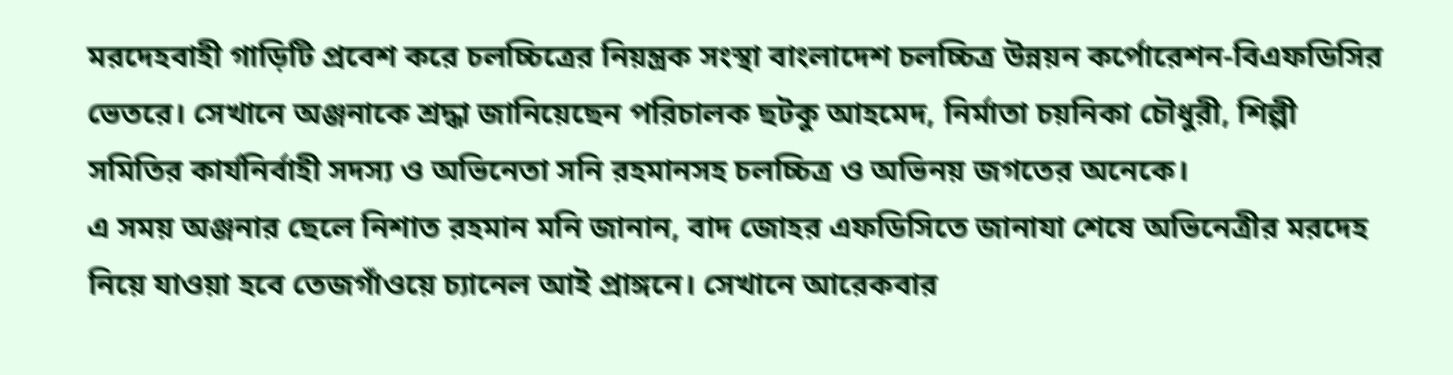মরদেহবাহী গাড়িটি প্রবেশ করে চলচ্চিত্রের নিয়ন্ত্রক সংস্থা বাংলাদেশ চলচ্চিত্র উন্নয়ন কর্পোরেশন-বিএফডিসির ভেতরে। সেখানে অঞ্জনাকে শ্রদ্ধা জানিয়েছেন পরিচালক ছটকু আহমেদ, নির্মাতা চয়নিকা চৌধুরী, শিল্পী সমিতির কার্যনির্বাহী সদস্য ও অভিনেতা সনি রহমানসহ চলচ্চিত্র ও অভিনয় জগতের অনেকে।
এ সময় অঞ্জনার ছেলে নিশাত রহমান মনি জানান, বাদ জোহর এফডিসিতে জানাযা শেষে অভিনেত্রীর মরদেহ নিয়ে যাওয়া হবে তেজগাঁওয়ে চ্যানেল আই প্রাঙ্গনে। সেখানে আরেকবার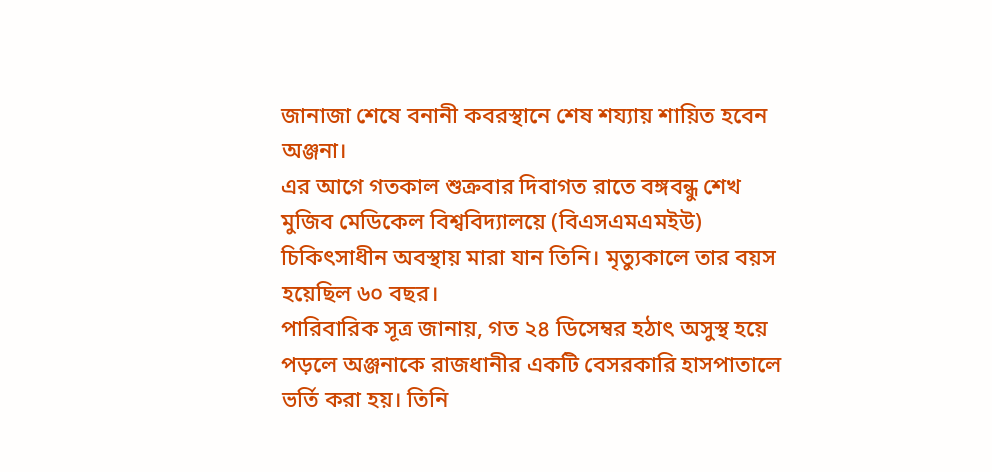জানাজা শেষে বনানী কবরস্থানে শেষ শয্যায় শায়িত হবেন অঞ্জনা।
এর আগে গতকাল শুক্রবার দিবাগত রাতে বঙ্গবন্ধু শেখ মুজিব মেডিকেল বিশ্ববিদ্যালয়ে (বিএসএমএমইউ) চিকিৎসাধীন অবস্থায় মারা যান তিনি। মৃত্যুকালে তার বয়স হয়েছিল ৬০ বছর।
পারিবারিক সূত্র জানায়, গত ২৪ ডিসেম্বর হঠাৎ অসুস্থ হয়ে পড়লে অঞ্জনাকে রাজধানীর একটি বেসরকারি হাসপাতালে ভর্তি করা হয়। তিনি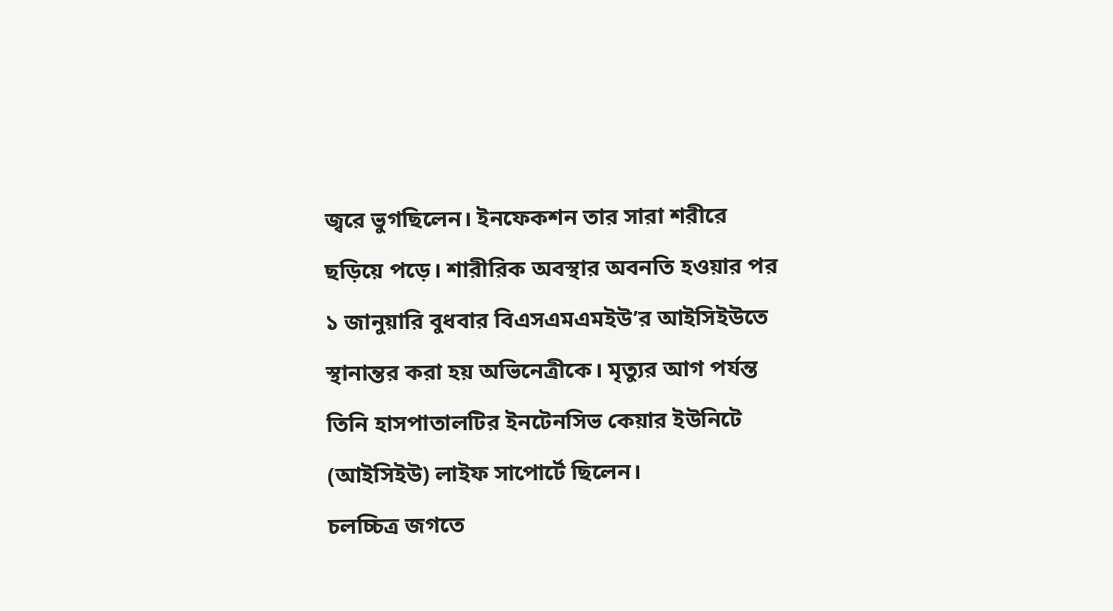জ্বরে ভুগছিলেন। ইনফেকশন তার সারা শরীরে ছড়িয়ে পড়ে। শারীরিক অবস্থার অবনতি হওয়ার পর ১ জানুয়ারি বুধবার বিএসএমএমইউ’র আইসিইউতে স্থানান্তর করা হয় অভিনেত্রীকে। মৃত্যুর আগ পর্যন্ত তিনি হাসপাতালটির ইনটেনসিভ কেয়ার ইউনিটে (আইসিইউ) লাইফ সাপোর্টে ছিলেন।
চলচ্চিত্র জগতে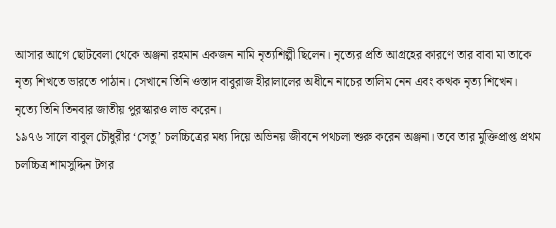আসার আগে ছোটবেলা থেকে অঞ্জনা রহমান একজন নামি নৃত্যশিল্পী ছিলেন। নৃত্যের প্রতি আগ্রহের কারণে তার বাবা মা তাকে নৃত্য শিখতে ভারতে পাঠান। সেখানে তিনি ওস্তাদ বাবুরাজ হীরালালের অধীনে নাচের তালিম নেন এবং কত্থক নৃত্য শিখেন। নৃত্যে তিনি তিনবার জাতীয় পুরস্কারও লাভ করেন।
১৯৭৬ সালে বাবুল চৌধুরীর ‘সেতু’ চলচ্চিত্রের মধ্য দিয়ে অভিনয় জীবনে পথচলা শুরু করেন অঞ্জনা। তবে তার মুক্তিপ্রাপ্ত প্রথম চলচ্চিত্র শামসুদ্দিন টগর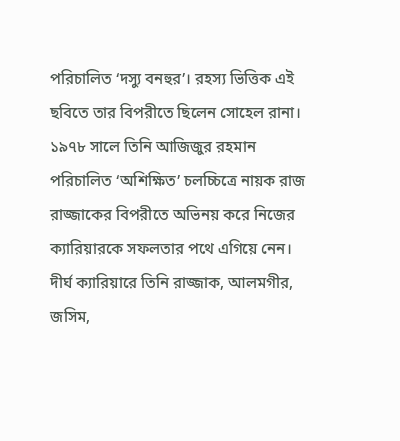পরিচালিত ‘দস্যু বনহুর’। রহস্য ভিত্তিক এই ছবিতে তার বিপরীতে ছিলেন সোহেল রানা।
১৯৭৮ সালে তিনি আজিজুর রহমান পরিচালিত ‘অশিক্ষিত’ চলচ্চিত্রে নায়ক রাজ রাজ্জাকের বিপরীতে অভিনয় করে নিজের ক্যারিয়ারকে সফলতার পথে এগিয়ে নেন।
দীর্ঘ ক্যারিয়ারে তিনি রাজ্জাক, আলমগীর, জসিম,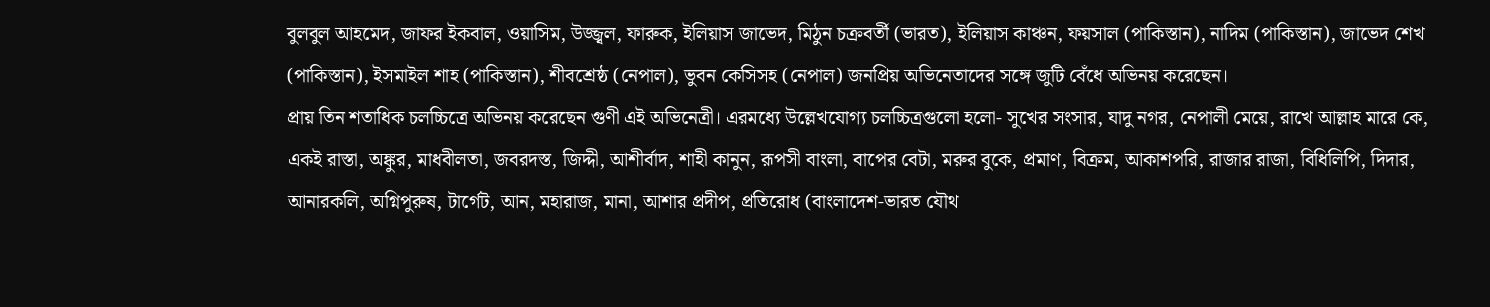বুলবুল আহমেদ, জাফর ইকবাল, ওয়াসিম, উজ্জ্বল, ফারুক, ইলিয়াস জাভেদ, মিঠুন চক্রবর্তী (ভারত), ইলিয়াস কাঞ্চন, ফয়সাল (পাকিস্তান), নাদিম (পাকিস্তান), জাভেদ শেখ (পাকিস্তান), ইসমাইল শাহ (পাকিস্তান), শীবশ্রেষ্ঠ (নেপাল), ভুবন কেসিসহ (নেপাল) জনপ্রিয় অভিনেতাদের সঙ্গে জুটি বেঁধে অভিনয় করেছেন।
প্রায় তিন শতাধিক চলচ্চিত্রে অভিনয় করেছেন গুণী এই অভিনেত্রী। এরমধ্যে উল্লেখযোগ্য চলচ্চিত্রগুলো হলো- সুখের সংসার, যাদু নগর, নেপালী মেয়ে, রাখে আল্লাহ মারে কে, একই রাস্তা, অঙ্কুর, মাধবীলতা, জবরদস্ত, জিদ্দী, আশীর্বাদ, শাহী কানুন, রূপসী বাংলা, বাপের বেটা, মরুর বুকে, প্রমাণ, বিক্রম, আকাশপরি, রাজার রাজা, বিধিলিপি, দিদার, আনারকলি, অগ্নিপুরুষ, টার্গেট, আন, মহারাজ, মানা, আশার প্রদীপ, প্রতিরোধ (বাংলাদেশ-ভারত যৌথ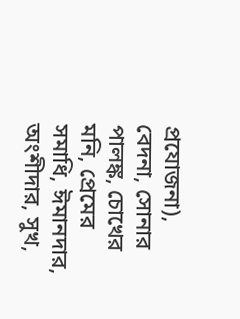প্রযোজনা), বেদনা, সোনার পালঙ্ক, চোখের মনি, প্রেমের সমাধি, ঈমানদার, অংশীদার, সুখ,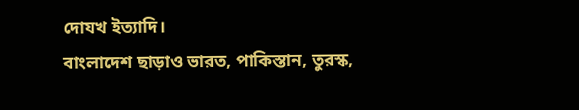দোযখ ইত্যাদি।
বাংলাদেশ ছাড়াও ভারত, পাকিস্তান, তুরস্ক,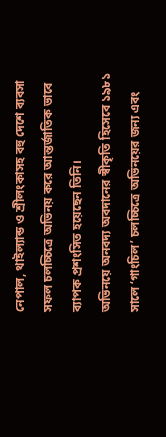নেপাল, থাইল্যান্ড ও শ্রীলংকাসহ বহু দেশে ব্যবসা সফল চলচ্চিত্রে অভিনয় করে আন্তর্জাতিক ভাবে ব্যাপক প্রশংসিত হয়েছেন তিনি।
অভিনয়ে অনবদ্য অবদানের স্বীকৃতি হিসেবে ১৯৮১ সালে ‘গাংচিল’ চলচ্চিত্রে অভিনয়ের জন্য এবং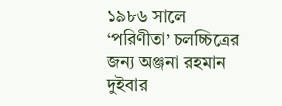১৯৮৬ সালে ‘পরিণীতা’ চলচ্চিত্রের জন্য অঞ্জনা রহমান দুইবার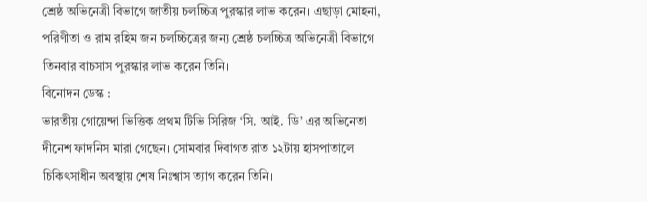শ্রেষ্ঠ অভিনেত্রী বিভাগে জাতীয় চলচ্চিত্র পুরস্কার লাভ করেন। এছাড়া মোহনা, পরিণীতা ও রাম রহিম জন চলচ্চিত্রের জন্য শ্রেষ্ঠ চলচ্চিত্র অভিনেত্রী বিভাগে তিনবার বাচসাস পুরস্কার লাভ করেন তিনি।
বিনোদন ডেস্ক :
ভারতীয় গোয়েন্দা ভিত্তিক প্রথম টিভি সিরিজ ‘সি. আই. ডি’ এর অভিনেতা দীনেশ ফাদনিস মারা গেছেন। সোমবার দিবাগত রাত ১২টায় হাসপাতালে চিকিৎসাধীন অবস্থায় শেষ নিঃশ্বাস ত্যাগ করেন তিনি।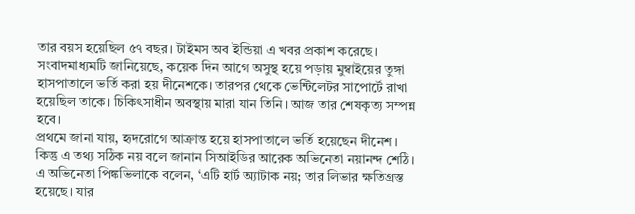তার বয়স হয়েছিল ৫৭ বছর। টাইমস অব ইন্ডিয়া এ খবর প্রকাশ করেছে।
সংবাদমাধ্যমটি জানিয়েছে, কয়েক দিন আগে অসুস্থ হয়ে পড়ায় মুম্বাইয়ের তুঙ্গা হাসপাতালে ভর্তি করা হয় দীনেশকে। তারপর থেকে ভেন্টিলেটর সাপোর্টে রাখা হয়েছিল তাকে। চিকিৎসাধীন অবস্থায় মারা যান তিনি। আজ তার শেষকৃত্য সম্পন্ন হবে।
প্রথমে জানা যায়, হৃদরোগে আক্রান্ত হয়ে হাসপাতালে ভর্তি হয়েছেন দীনেশ। কিন্তু এ তথ্য সঠিক নয় বলে জানান সিআইডির আরেক অভিনেতা নয়ানন্দ শেঠি। এ অভিনেতা পিঙ্কভিলাকে বলেন, ‘এটি হার্ট অ্যাটাক নয়; তার লিভার ক্ষতিগ্রস্ত হয়েছে। যার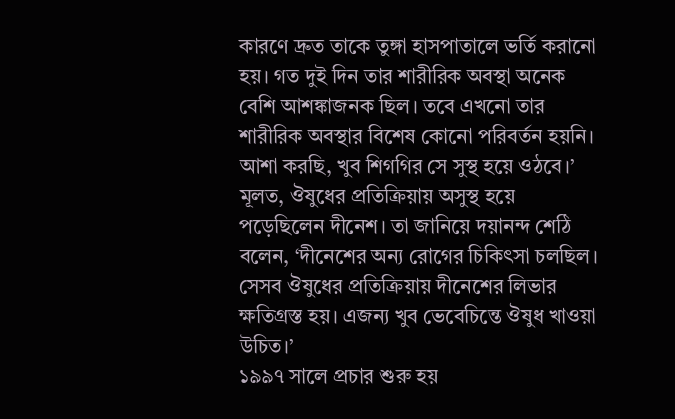কারণে দ্রুত তাকে তুঙ্গা হাসপাতালে ভর্তি করানো হয়। গত দুই দিন তার শারীরিক অবস্থা অনেক বেশি আশঙ্কাজনক ছিল। তবে এখনো তার শারীরিক অবস্থার বিশেষ কোনো পরিবর্তন হয়নি। আশা করছি, খুব শিগগির সে সুস্থ হয়ে ওঠবে।’
মূলত, ঔষুধের প্রতিক্রিয়ায় অসুস্থ হয়ে পড়েছিলেন দীনেশ। তা জানিয়ে দয়ানন্দ শেঠি বলেন, ‘দীনেশের অন্য রোগের চিকিৎসা চলছিল। সেসব ঔষুধের প্রতিক্রিয়ায় দীনেশের লিভার ক্ষতিগ্রস্ত হয়। এজন্য খুব ভেবেচিন্তে ঔষুধ খাওয়া উচিত।’
১৯৯৭ সালে প্রচার শুরু হয়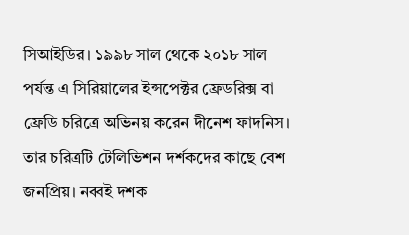সিআইডির। ১৯৯৮ সাল থেকে ২০১৮ সাল পর্যন্ত এ সিরিয়ালের ইন্সপেক্টর ফ্রেডরিক্স বা ফ্রেডি চরিত্রে অভিনয় করেন দীনেশ ফাদনিস। তার চরিত্রটি টেলিভিশন দর্শকদের কাছে বেশ জনপ্রিয়। নব্বই দশক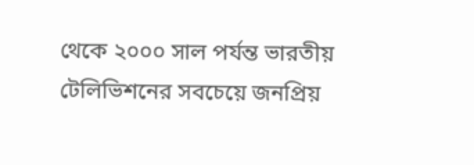থেকে ২০০০ সাল পর্যন্ত ভারতীয় টেলিভিশনের সবচেয়ে জনপ্রিয়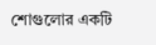শোগুলোর একটি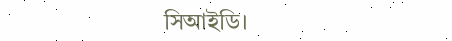সিআইডি।